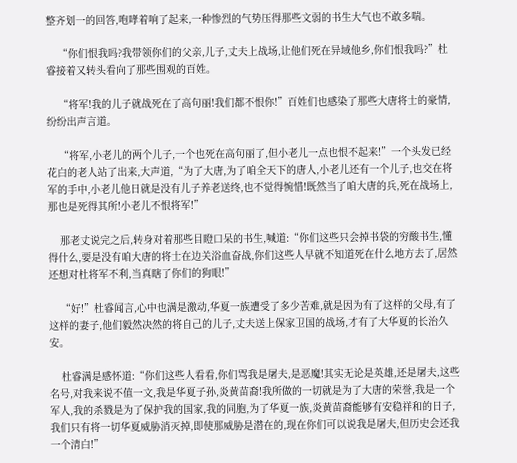整齐划一的回答,咆哮着响了起来,一种惨烈的气势压得那些文弱的书生大气也不敢多喘。

    “你们恨我吗?我带领你们的父亲,儿子,丈夫上战场,让他们死在异域他乡,你们恨我吗?”杜睿接着又转头看向了那些围观的百姓。

    “将军!我的儿子就战死在了高句丽!我们都不恨你!”百姓们也感染了那些大唐将士的豪情,纷纷出声言道。

    “将军,小老儿的两个儿子,一个也死在高句丽了,但小老儿一点也恨不起来!”一个头发已经花白的老人站了出来,大声道,“为了大唐,为了咱全天下的唐人,小老儿还有一个儿子,也交在将军的手中,小老儿他日就是没有儿子养老送终,也不觉得惋惜!既然当了咱大唐的兵,死在战场上,那也是死得其所!小老儿不恨将军!”

    那老丈说完之后,转身对着那些目瞪口呆的书生,喊道:“你们这些只会掉书袋的穷酸书生,懂得什么,要是没有咱大唐的将士在边关浴血奋战,你们这些人早就不知道死在什么地方去了,居然还想对杜将军不利,当真瞎了你们的狗眼!”

    “好!”杜睿闻言,心中也满是激动,华夏一族遭受了多少苦难,就是因为有了这样的父母,有了这样的妻子,他们毅然决然的将自己的儿子,丈夫送上保家卫国的战场,才有了大华夏的长治久安。

    杜睿满是感怀道:“你们这些人看看,你们骂我是屠夫,是恶魔!其实无论是英雄,还是屠夫,这些名号,对我来说不值一文,我是华夏子孙,炎黄苗裔!我所做的一切就是为了大唐的荣誉,我是一个军人,我的杀戮是为了保护我的国家,我的同胞,为了华夏一族,炎黄苗裔能够有安稳祥和的日子,我们只有将一切华夏威胁消灭掉,即使那威胁是潜在的,现在你们可以说我是屠夫,但历史会还我一个清白!”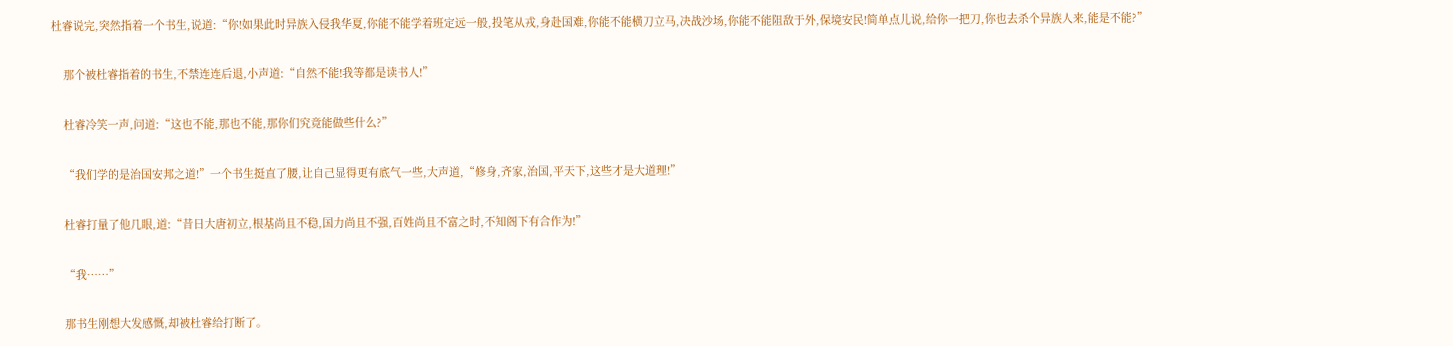杜睿说完,突然指着一个书生,说道:“你!如果此时异族入侵我华夏,你能不能学着班定远一般,投笔从戎,身赴国难,你能不能横刀立马,决战沙场,你能不能阻敌于外,保境安民!简单点儿说,给你一把刀,你也去杀个异族人来,能是不能?”

    那个被杜睿指着的书生,不禁连连后退,小声道:“自然不能!我等都是读书人!”

    杜睿冷笑一声,问道:“这也不能,那也不能,那你们究竟能做些什么?”

    “我们学的是治国安邦之道!”一个书生挺直了腰,让自己显得更有底气一些,大声道,“修身,齐家,治国,平天下,这些才是大道理!”

    杜睿打量了他几眼,道:“昔日大唐初立,根基尚且不稳,国力尚且不强,百姓尚且不富之时,不知阁下有合作为!”

    “我……”

    那书生刚想大发感慨,却被杜睿给打断了。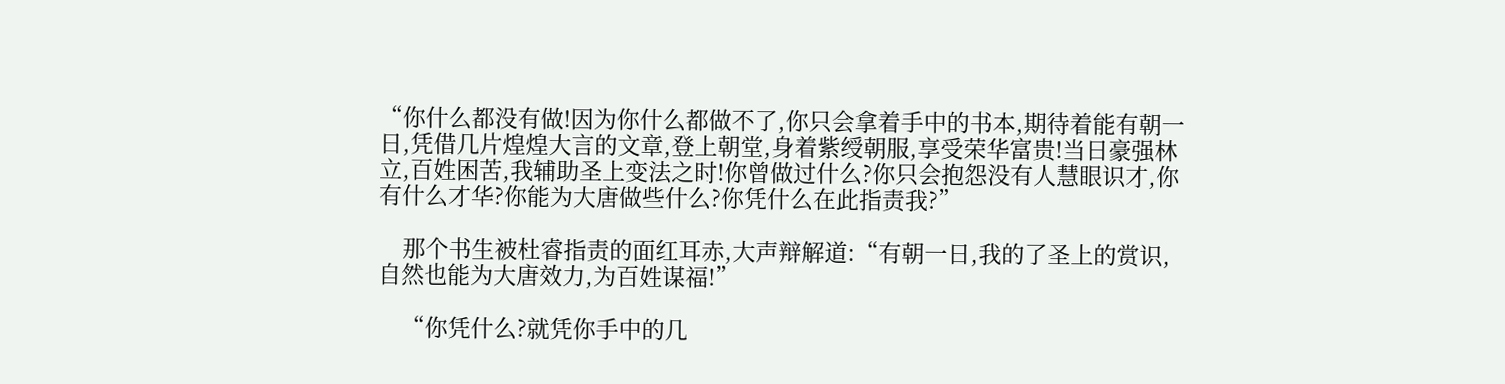“你什么都没有做!因为你什么都做不了,你只会拿着手中的书本,期待着能有朝一日,凭借几片煌煌大言的文章,登上朝堂,身着紫绶朝服,享受荣华富贵!当日豪强林立,百姓困苦,我辅助圣上变法之时!你曾做过什么?你只会抱怨没有人慧眼识才,你有什么才华?你能为大唐做些什么?你凭什么在此指责我?”

    那个书生被杜睿指责的面红耳赤,大声辩解道:“有朝一日,我的了圣上的赏识,自然也能为大唐效力,为百姓谋福!”

    “你凭什么?就凭你手中的几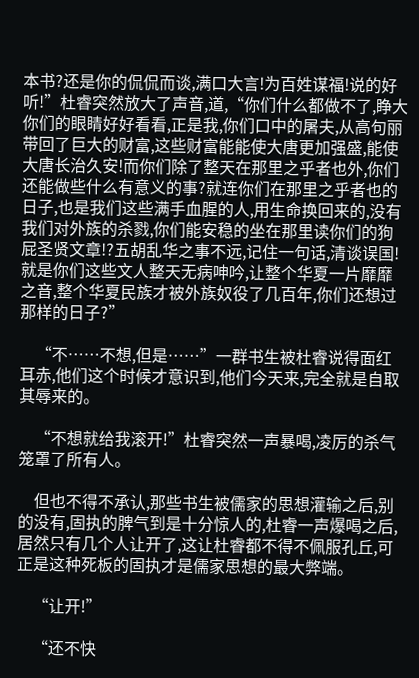本书?还是你的侃侃而谈,满口大言!为百姓谋福!说的好听!”杜睿突然放大了声音,道,“你们什么都做不了,睁大你们的眼睛好好看看,正是我,你们口中的屠夫,从高句丽带回了巨大的财富,这些财富能能使大唐更加强盛,能使大唐长治久安!而你们除了整天在那里之乎者也外,你们还能做些什么有意义的事?就连你们在那里之乎者也的日子,也是我们这些满手血腥的人,用生命换回来的,没有我们对外族的杀戮,你们能安稳的坐在那里读你们的狗屁圣贤文章!?五胡乱华之事不远,记住一句话,清谈误国!就是你们这些文人整天无病呻吟,让整个华夏一片靡靡之音,整个华夏民族才被外族奴役了几百年,你们还想过那样的日子?”

    “不……不想,但是……”一群书生被杜睿说得面红耳赤,他们这个时候才意识到,他们今天来,完全就是自取其辱来的。

    “不想就给我滚开!”杜睿突然一声暴喝,凌厉的杀气笼罩了所有人。

    但也不得不承认,那些书生被儒家的思想灌输之后,别的没有,固执的脾气到是十分惊人的,杜睿一声爆喝之后,居然只有几个人让开了,这让杜睿都不得不佩服孔丘,可正是这种死板的固执才是儒家思想的最大弊端。

    “让开!”

    “还不快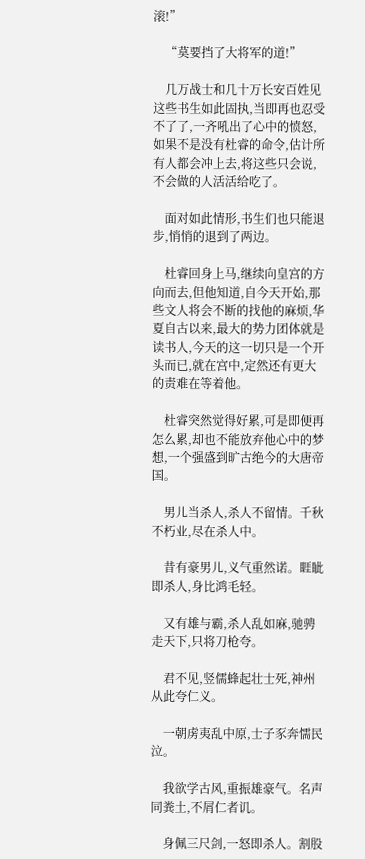滚!”

    “莫要挡了大将军的道!”

    几万战士和几十万长安百姓见这些书生如此固执,当即再也忍受不了了,一齐吼出了心中的愤怒,如果不是没有杜睿的命令,估计所有人都会冲上去,将这些只会说,不会做的人活活给吃了。

    面对如此情形,书生们也只能退步,悄悄的退到了两边。

    杜睿回身上马,继续向皇宫的方向而去,但他知道,自今天开始,那些文人将会不断的找他的麻烦,华夏自古以来,最大的势力团体就是读书人,今天的这一切只是一个开头而已,就在宫中,定然还有更大的责难在等着他。

    杜睿突然觉得好累,可是即便再怎么累,却也不能放弃他心中的梦想,一个强盛到旷古绝今的大唐帝国。

    男儿当杀人,杀人不留情。千秋不朽业,尽在杀人中。

    昔有豪男儿,义气重然诺。睚眦即杀人,身比鸿毛轻。

    又有雄与霸,杀人乱如麻,驰骋走天下,只将刀枪夸。

    君不见,竖儒蜂起壮士死,神州从此夸仁义。

    一朝虏夷乱中原,士子豕奔懦民泣。

    我欲学古风,重振雄豪气。名声同粪土,不屑仁者讥。

    身佩三尺剑,一怒即杀人。割股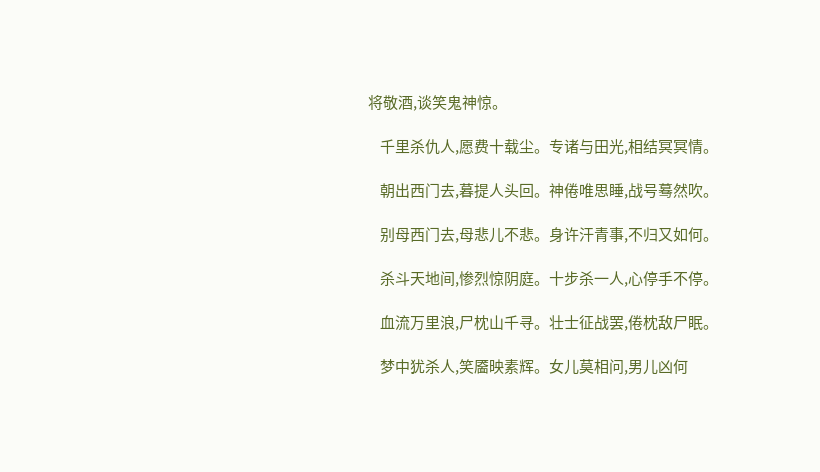将敬酒,谈笑鬼神惊。

    千里杀仇人,愿费十载尘。专诸与田光,相结冥冥情。

    朝出西门去,暮提人头回。神倦唯思睡,战号蓦然吹。

    别母西门去,母悲儿不悲。身许汗青事,不归又如何。

    杀斗天地间,惨烈惊阴庭。十步杀一人,心停手不停。

    血流万里浪,尸枕山千寻。壮士征战罢,倦枕敌尸眠。

    梦中犹杀人,笑靥映素辉。女儿莫相问,男儿凶何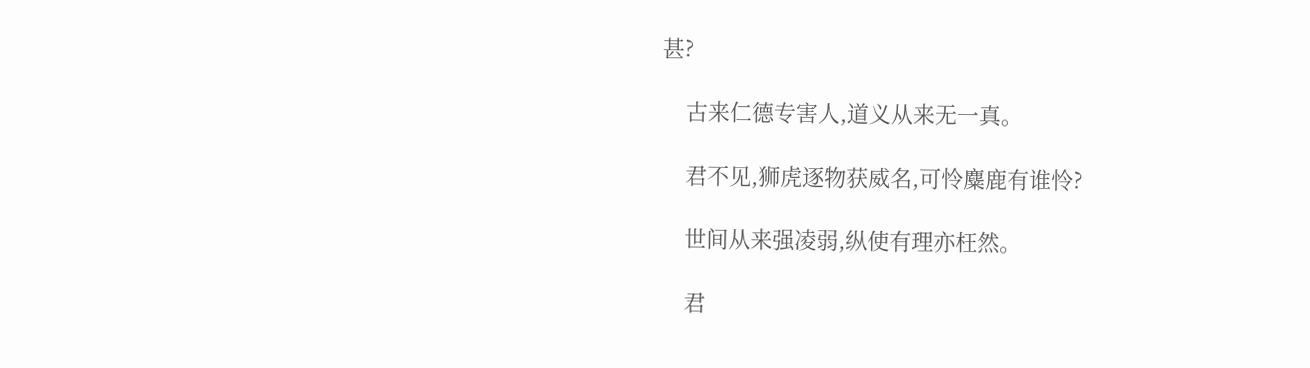甚?

    古来仁德专害人,道义从来无一真。

    君不见,狮虎逐物获威名,可怜麋鹿有谁怜?

    世间从来强凌弱,纵使有理亦枉然。

    君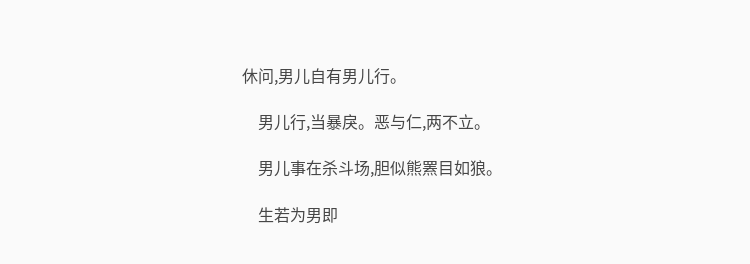休问,男儿自有男儿行。

    男儿行,当暴戾。恶与仁,两不立。

    男儿事在杀斗场,胆似熊罴目如狼。

    生若为男即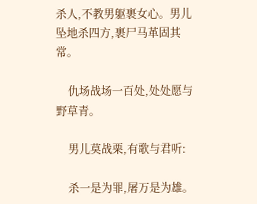杀人,不教男躯裹女心。男儿坠地杀四方,裹尸马革固其常。

    仇场战场一百处,处处愿与野草青。

    男儿莫战栗,有歌与君听:

    杀一是为罪,屠万是为雄。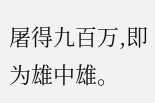屠得九百万,即为雄中雄。